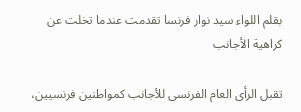بقلم اللواء سيد نوار فرنسا تقدمت عندما تخلت عن كراهية الأجانب

تقبل الرأى العام الفرنسى للأجانب كمواطنين فرنسيين،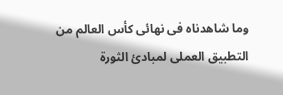وما شاهدناه فى نهائى كأس العالم من التطبيق العملى لمبادئ الثورة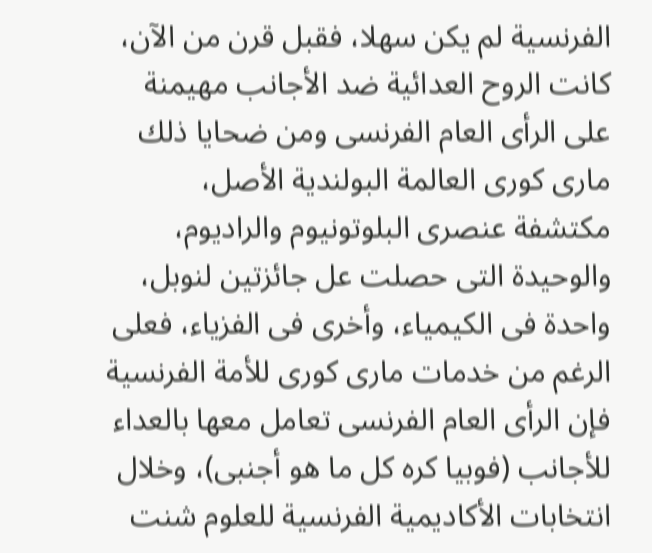الفرنسية لم يكن سهلا، فقبل قرن من الآن، كانت الروح العدائية ضد الأجانب مهيمنة على الرأى العام الفرنسى ومن ضحايا ذلك مارى كورى العالمة البولندية الأصل، مكتشفة عنصرى البلوتونيوم والراديوم، والوحيدة التى حصلت عل جائزتين لنوبل، واحدة فى الكيمياء، وأخرى فى الفزياء، فعلى الرغم من خدمات مارى كورى للأمة الفرنسية فإن الرأى العام الفرنسى تعامل معها بالعداء للأجانب (فوبيا كره كل ما هو أجنبى)، وخلال انتخابات الأكاديمية الفرنسية للعلوم شنت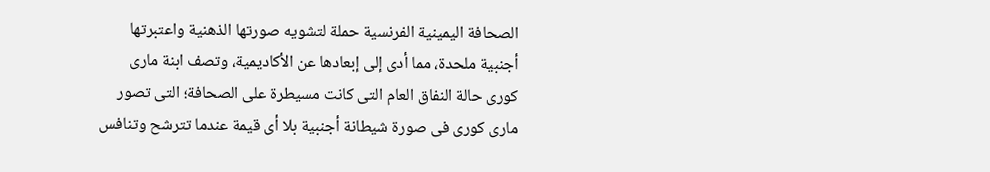الصحافة اليمينية الفرنسية حملة لتشويه صورتها الذهنية واعتبرتها أجنبية ملحدة، مما أدى إلى إبعادها عن الأكاديمية، وتصف ابنة مارى كورى حالة النفاق العام التى كانت مسيطرة على الصحافة؛ التى تصور مارى كورى فى صورة شيطانة أجنبية بلا أى قيمة عندما تترشح وتنافس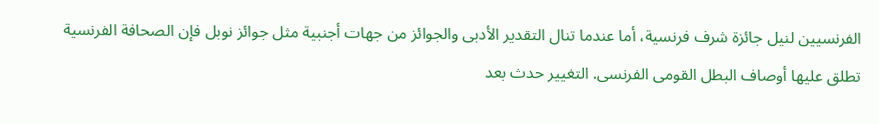الفرنسيين لنيل جائزة شرف فرنسية، أما عندما تنال التقدير الأدبى والجوائز من جهات أجنبية مثل جوائز نوبل فإن الصحافة الفرنسية تطلق عليها أوصاف البطل القومى الفرنسى. التغيير حدث بعد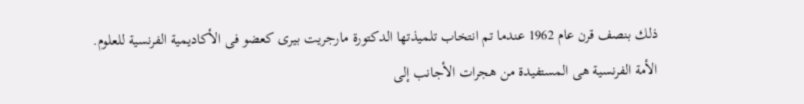ذلك بنصف قرن عام 1962 عندما تم انتخاب تلميذتها الدكتورة مارجريت بيرى كعضو فى الأكاديمية الفرنسية للعلوم.
الأمة الفرنسية هى المستفيدة من هجرات الأجانب إلى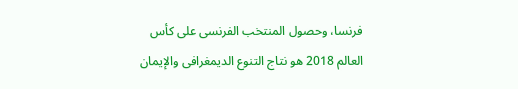فرنسا، وحصول المنتخب الفرنسى على كأس العالم 2018 هو نتاج التنوع الديمغرافى والإيمان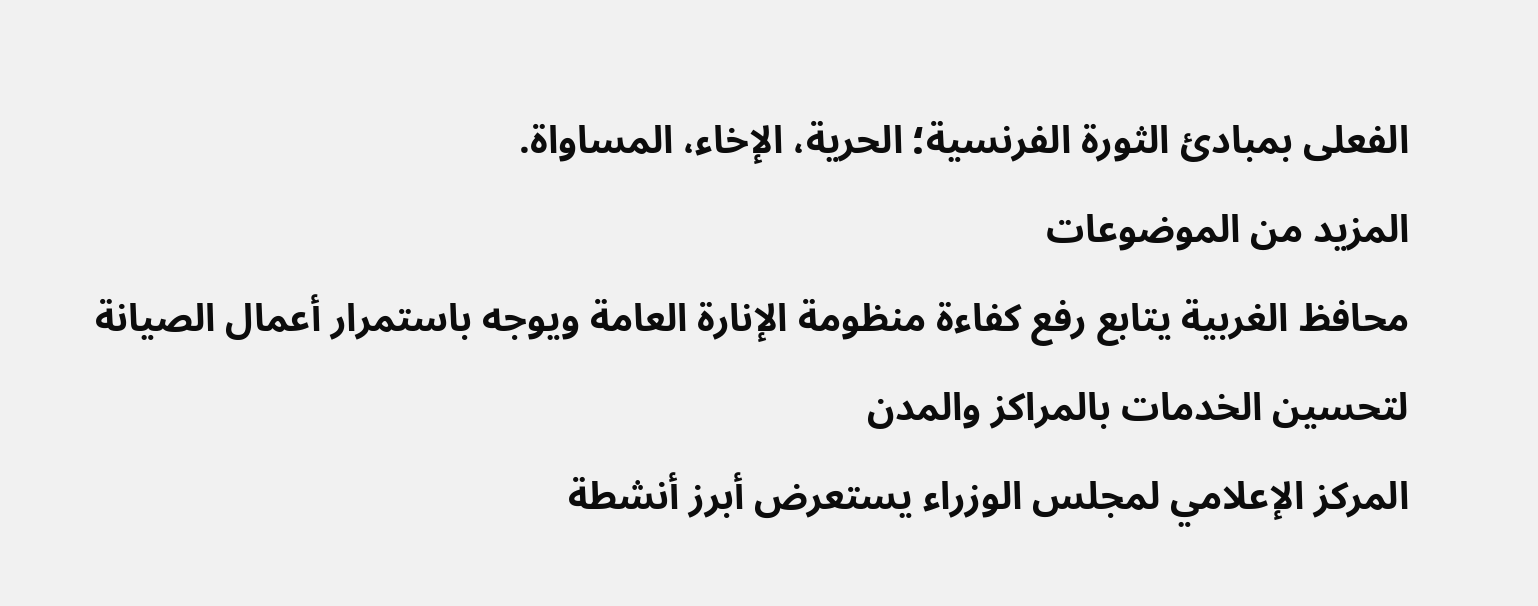الفعلى بمبادئ الثورة الفرنسية؛ الحرية، الإخاء، المساواة.
المزيد من الموضوعات
محافظ الغربية يتابع رفع كفاءة منظومة الإنارة العامة ويوجه باستمرار أعمال الصيانة لتحسين الخدمات بالمراكز والمدن
المركز الإعلامي لمجلس الوزراء يستعرض أبرز أنشطة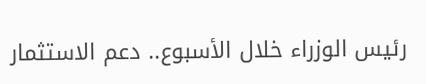رئيس الوزراء خلال الأسبوع.. دعم الاستثمار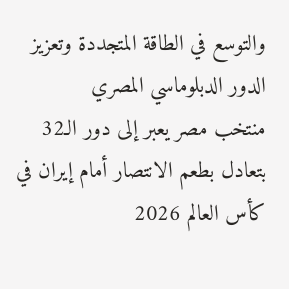والتوسع في الطاقة المتجددة وتعزيز الدور الدبلوماسي المصري
منتخب مصر يعبر إلى دور الـ32 بتعادل بطعم الانتصار أمام إيران في كأس العالم 2026